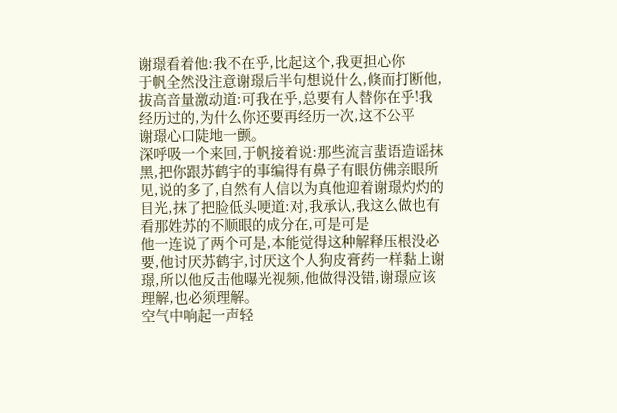谢璟看着他:我不在乎,比起这个,我更担心你
于帆全然没注意谢璟后半句想说什么,倏而打断他,拔高音量激动道:可我在乎,总要有人替你在乎!我经历过的,为什么你还要再经历一次,这不公平
谢璟心口陡地一颤。
深呼吸一个来回,于帆接着说:那些流言蜚语造谣抹黑,把你跟苏鹤宇的事编得有鼻子有眼仿佛亲眼所见,说的多了,自然有人信以为真他迎着谢璟灼灼的目光,抹了把脸低头哽道:对,我承认,我这么做也有看那姓苏的不顺眼的成分在,可是可是
他一连说了两个可是,本能觉得这种解释压根没必要,他讨厌苏鹤宇,讨厌这个人狗皮膏药一样黏上谢璟,所以他反击他曝光视频,他做得没错,谢璟应该理解,也必须理解。
空气中响起一声轻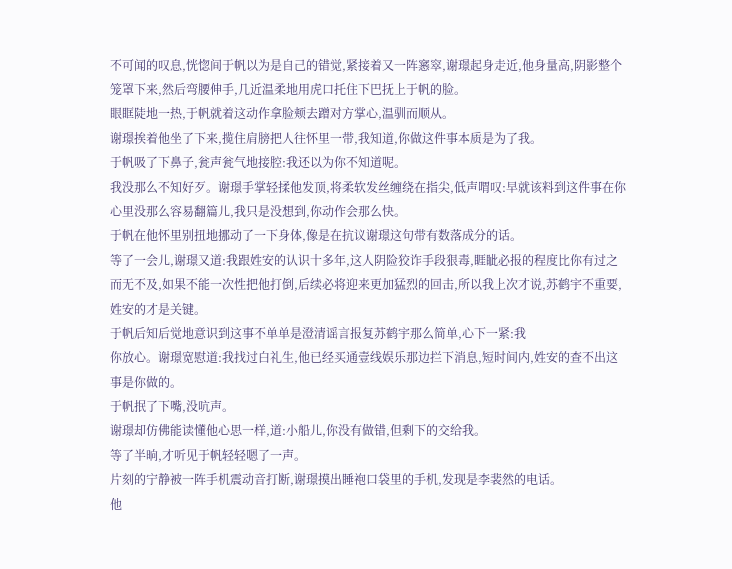不可闻的叹息,恍惚间于帆以为是自己的错觉,紧接着又一阵窸窣,谢璟起身走近,他身量高,阴影整个笼罩下来,然后弯腰伸手,几近温柔地用虎口托住下巴抚上于帆的脸。
眼眶陡地一热,于帆就着这动作拿脸颊去蹭对方掌心,温驯而顺从。
谢璟挨着他坐了下来,揽住肩膀把人往怀里一带,我知道,你做这件事本质是为了我。
于帆吸了下鼻子,瓮声瓮气地接腔:我还以为你不知道呢。
我没那么不知好歹。谢璟手掌轻揉他发顶,将柔软发丝缠绕在指尖,低声喟叹:早就该料到这件事在你心里没那么容易翻篇儿,我只是没想到,你动作会那么快。
于帆在他怀里别扭地挪动了一下身体,像是在抗议谢璟这句带有数落成分的话。
等了一会儿,谢璟又道:我跟姓安的认识十多年,这人阴险狡诈手段狠毒,睚眦必报的程度比你有过之而无不及,如果不能一次性把他打倒,后续必将迎来更加猛烈的回击,所以我上次才说,苏鹤宇不重要,姓安的才是关键。
于帆后知后觉地意识到这事不单单是澄清谣言报复苏鹤宇那么简单,心下一紧:我
你放心。谢璟宽慰道:我找过白礼生,他已经买通壹线娱乐那边拦下消息,短时间内,姓安的查不出这事是你做的。
于帆抿了下嘴,没吭声。
谢璟却仿佛能读懂他心思一样,道:小船儿,你没有做错,但剩下的交给我。
等了半晌,才听见于帆轻轻嗯了一声。
片刻的宁静被一阵手机震动音打断,谢璟摸出睡袍口袋里的手机,发现是李裴然的电话。
他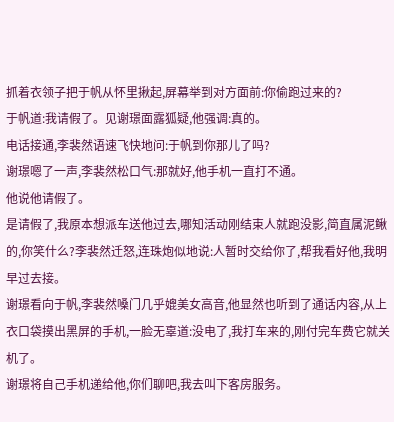抓着衣领子把于帆从怀里揪起,屏幕举到对方面前:你偷跑过来的?
于帆道:我请假了。见谢璟面露狐疑,他强调:真的。
电话接通,李裴然语速飞快地问:于帆到你那儿了吗?
谢璟嗯了一声,李裴然松口气:那就好,他手机一直打不通。
他说他请假了。
是请假了,我原本想派车送他过去,哪知活动刚结束人就跑没影,简直属泥鳅的,你笑什么?李裴然迁怒,连珠炮似地说:人暂时交给你了,帮我看好他,我明早过去接。
谢璟看向于帆,李裴然嗓门几乎媲美女高音,他显然也听到了通话内容,从上衣口袋摸出黑屏的手机,一脸无辜道:没电了,我打车来的,刚付完车费它就关机了。
谢璟将自己手机递给他,你们聊吧,我去叫下客房服务。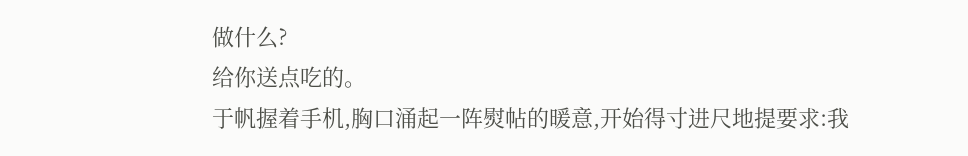做什么?
给你送点吃的。
于帆握着手机,胸口涌起一阵熨帖的暖意,开始得寸进尺地提要求:我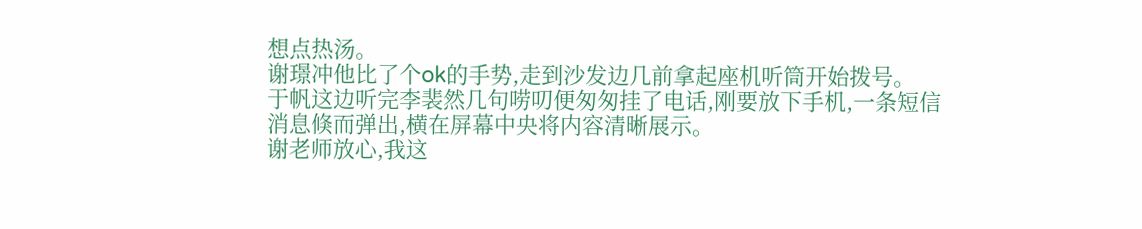想点热汤。
谢璟冲他比了个ok的手势,走到沙发边几前拿起座机听筒开始拨号。
于帆这边听完李裴然几句唠叨便匆匆挂了电话,刚要放下手机,一条短信消息倏而弹出,横在屏幕中央将内容清晰展示。
谢老师放心,我这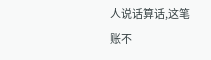人说话算话,这笔账不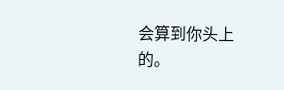会算到你头上的。